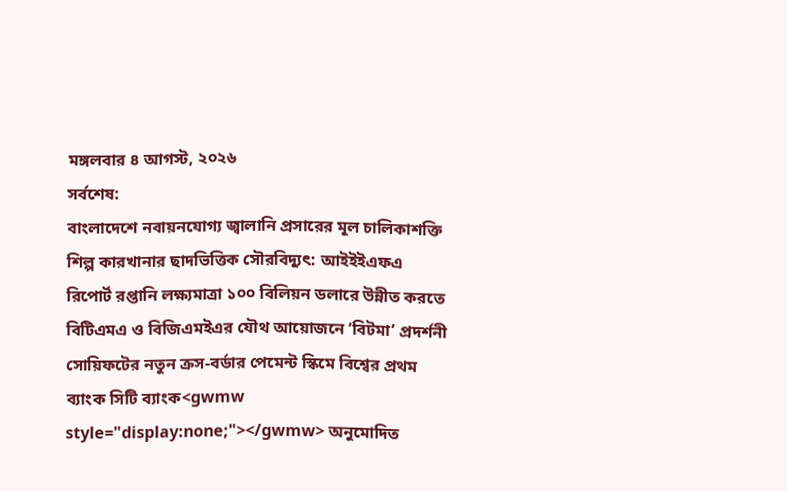মঙ্গলবার ৪ আগস্ট, ২০২৬
সর্বশেষ:
বাংলাদেশে নবায়নযোগ্য জ্বালানি প্রসারের মূল চালিকাশক্তি শিল্প কারখানার ছাদভিত্তিক সৌরবিদ্যুৎ: আইইইএফএ রিপোর্ট রপ্তানি লক্ষ্যমাত্রা ১০০ বিলিয়ন ডলারে উন্নীত করতে বিটিএমএ ও বিজিএমইএর যৌথ আয়োজনে ‘বিটমা’ প্রদর্শনী সোয়িফটের নতুন ক্রস-বর্ডার পেমেন্ট স্কিমে বিশ্বের প্রথম ব্যাংক সিটি ব্যাংক<gwmw style="display:none;"></gwmw> অনুমোদিত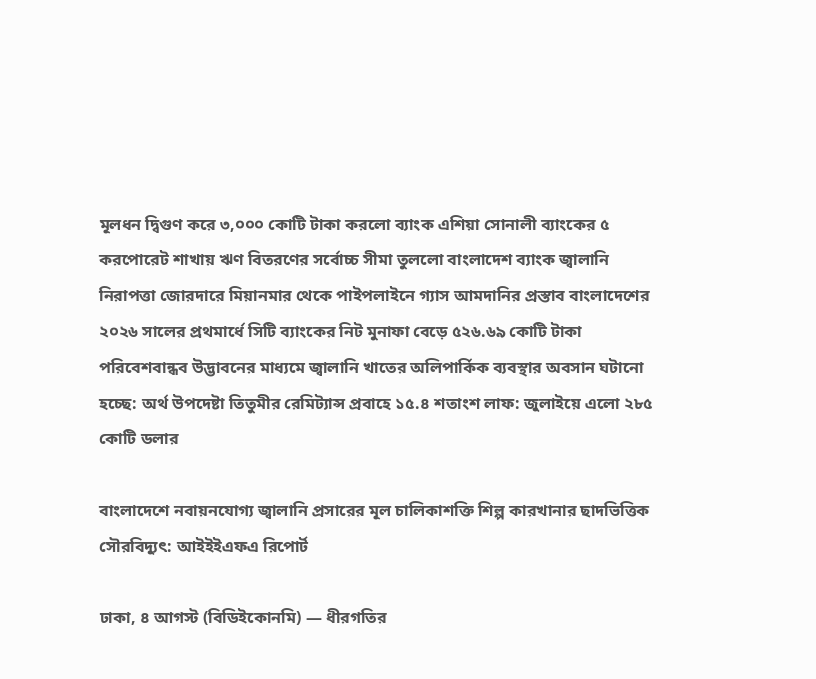মূলধন দ্বিগুণ করে ৩,০০০ কোটি টাকা করলো ব্যাংক এশিয়া সোনালী ব্যাংকের ৫ করপোরেট শাখায় ঋণ বিতরণের সর্বোচ্চ সীমা তুললো বাংলাদেশ ব্যাংক জ্বালানি নিরাপত্তা জোরদারে মিয়ানমার থেকে পাইপলাইনে গ্যাস আমদানির প্রস্তাব বাংলাদেশের ২০২৬ সালের প্রথমার্ধে সিটি ব্যাংকের নিট মুনাফা বেড়ে ৫২৬.৬৯ কোটি টাকা পরিবেশবান্ধব উদ্ভাবনের মাধ্যমে জ্বালানি খাতের অলিপার্কিক ব্যবস্থার অবসান ঘটানো হচ্ছে: অর্থ উপদেষ্টা তিতুমীর রেমিট্যান্স প্রবাহে ১৫.৪ শতাংশ লাফ: জুলাইয়ে এলো ২৮৫ কোটি ডলার

বাংলাদেশে নবায়নযোগ্য জ্বালানি প্রসারের মূল চালিকাশক্তি শিল্প কারখানার ছাদভিত্তিক সৌরবিদ্যুৎ: আইইইএফএ রিপোর্ট

ঢাকা, ৪ আগস্ট (বিডিইকোনমি) — ধীরগতির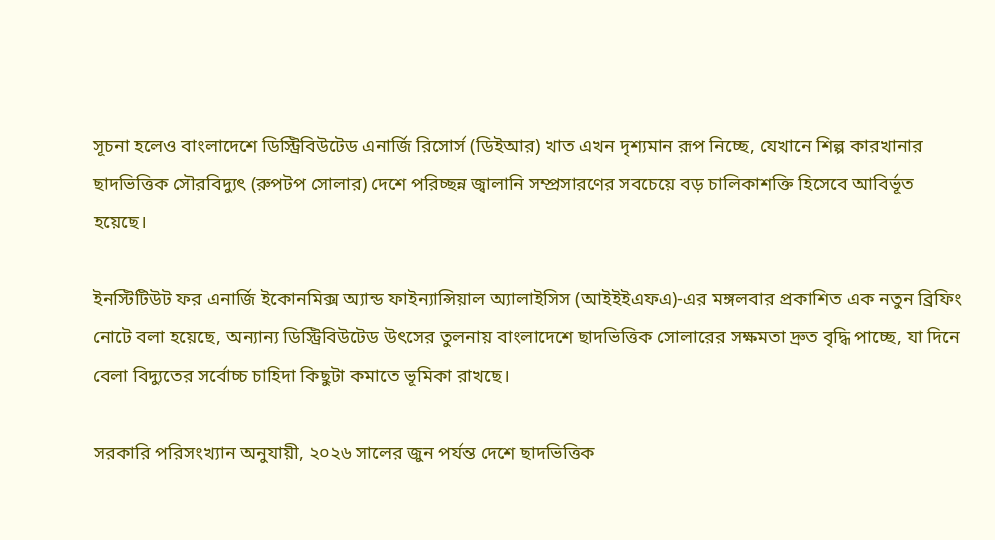সূচনা হলেও বাংলাদেশে ডিস্ট্রিবিউটেড এনার্জি রিসোর্স (ডিইআর) খাত এখন দৃশ্যমান রূপ নিচ্ছে, যেখানে শিল্প কারখানার ছাদভিত্তিক সৌরবিদ্যুৎ (রুপটপ সোলার) দেশে পরিচ্ছন্ন জ্বালানি সম্প্রসারণের সবচেয়ে বড় চালিকাশক্তি হিসেবে আবির্ভূত হয়েছে।

ইনস্টিটিউট ফর এনার্জি ইকোনমিক্স অ্যান্ড ফাইন্যান্সিয়াল অ্যালাইসিস (আইইইএফএ)-এর মঙ্গলবার প্রকাশিত এক নতুন ব্রিফিং নোটে বলা হয়েছে, অন্যান্য ডিস্ট্রিবিউটেড উৎসের তুলনায় বাংলাদেশে ছাদভিত্তিক সোলারের সক্ষমতা দ্রুত বৃদ্ধি পাচ্ছে, যা দিনে বেলা বিদ্যুতের সর্বোচ্চ চাহিদা কিছুটা কমাতে ভূমিকা রাখছে।

সরকারি পরিসংখ্যান অনুযায়ী, ২০২৬ সালের জুন পর্যন্ত দেশে ছাদভিত্তিক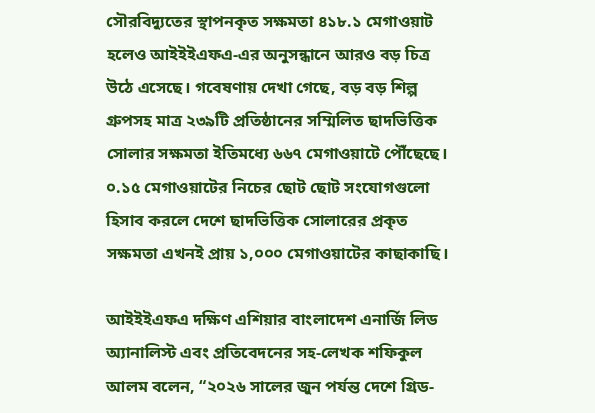সৌরবিদ্যুতের স্থাপনকৃত সক্ষমতা ৪১৮.১ মেগাওয়াট হলেও আইইইএফএ-এর অনুসন্ধানে আরও বড় চিত্র উঠে এসেছে। গবেষণায় দেখা গেছে, বড় বড় শিল্প গ্রুপসহ মাত্র ২৩৯টি প্রতিষ্ঠানের সম্মিলিত ছাদভিত্তিক সোলার সক্ষমতা ইতিমধ্যে ৬৬৭ মেগাওয়াটে পৌঁছেছে। ০.১৫ মেগাওয়াটের নিচের ছোট ছোট সংযোগগুলো হিসাব করলে দেশে ছাদভিত্তিক সোলারের প্রকৃত সক্ষমতা এখনই প্রায় ১,০০০ মেগাওয়াটের কাছাকাছি।

আইইইএফএ দক্ষিণ এশিয়ার বাংলাদেশ এনার্জি লিড অ্যানালিস্ট এবং প্রতিবেদনের সহ-লেখক শফিকুল আলম বলেন, “২০২৬ সালের জুন পর্যন্ত দেশে গ্রিড-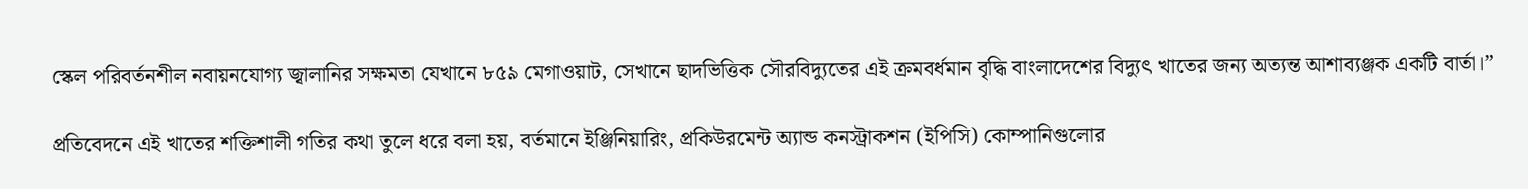স্কেল পরিবর্তনশীল নবায়নযোগ্য জ্বালানির সক্ষমতা যেখানে ৮৫৯ মেগাওয়াট, সেখানে ছাদভিত্তিক সৌরবিদ্যুতের এই ক্রমবর্ধমান বৃদ্ধি বাংলাদেশের বিদ্যুৎ খাতের জন্য অত্যন্ত আশাব্যঞ্জক একটি বার্তা।”

প্রতিবেদনে এই খাতের শক্তিশালী গতির কথা তুলে ধরে বলা হয়, বর্তমানে ইঞ্জিনিয়ারিং, প্রকিউরমেন্ট অ্যান্ড কনস্ট্রাকশন (ইপিসি) কোম্পানিগুলোর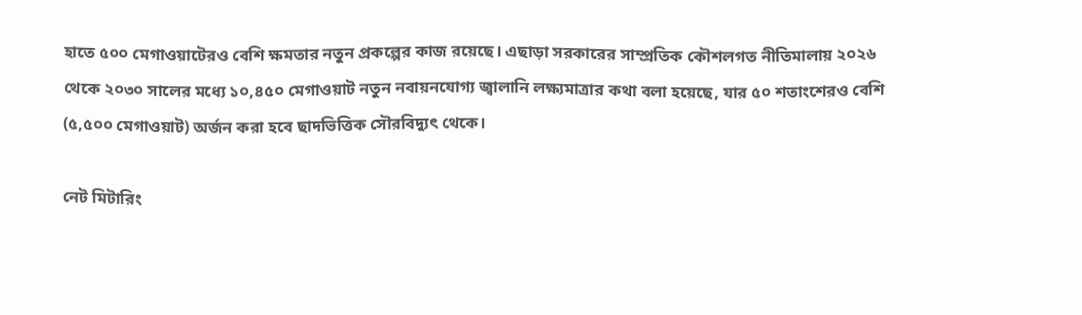হাতে ৫০০ মেগাওয়াটেরও বেশি ক্ষমতার নতুন প্রকল্পের কাজ রয়েছে। এছাড়া সরকারের সাম্প্রতিক কৌশলগত নীতিমালায় ২০২৬ থেকে ২০৩০ সালের মধ্যে ১০,৪৫০ মেগাওয়াট নতুন নবায়নযোগ্য জ্বালানি লক্ষ্যমাত্রার কথা বলা হয়েছে, যার ৫০ শতাংশেরও বেশি (৫,৫০০ মেগাওয়াট) অর্জন করা হবে ছাদভিত্তিক সৌরবিদ্যুৎ থেকে।

নেট মিটারিং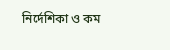নির্দেশিকা ও কম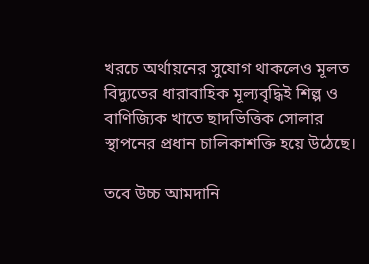খরচে অর্থায়নের সুযোগ থাকলেও মূলত বিদ্যুতের ধারাবাহিক মূল্যবৃদ্ধিই শিল্প ও বাণিজ্যিক খাতে ছাদভিত্তিক সোলার স্থাপনের প্রধান চালিকাশক্তি হয়ে উঠেছে।

তবে উচ্চ আমদানি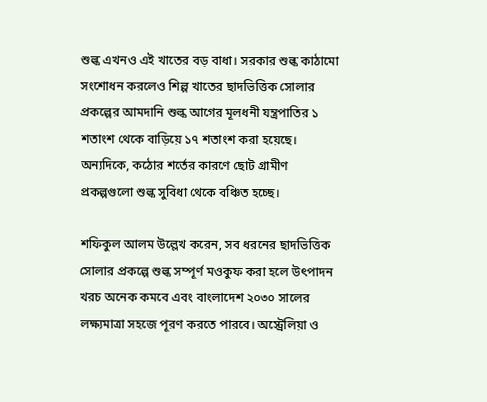শুল্ক এখনও এই খাতের বড় বাধা। সরকার শুল্ক কাঠামো সংশোধন করলেও শিল্প খাতের ছাদভিত্তিক সোলার প্রকল্পের আমদানি শুল্ক আগের মূলধনী যন্ত্রপাতির ১ শতাংশ থেকে বাড়িয়ে ১৭ শতাংশ করা হয়েছে। অন্যদিকে, কঠোর শর্তের কারণে ছোট গ্রামীণ প্রকল্পগুলো শুল্ক সুবিধা থেকে বঞ্চিত হচ্ছে।

শফিকুল আলম উল্লেখ করেন, সব ধরনের ছাদভিত্তিক সোলার প্রকল্পে শুল্ক সম্পূর্ণ মওকুফ করা হলে উৎপাদন খরচ অনেক কমবে এবং বাংলাদেশ ২০৩০ সালের লক্ষ্যমাত্রা সহজে পূরণ করতে পারবে। অস্ট্রেলিয়া ও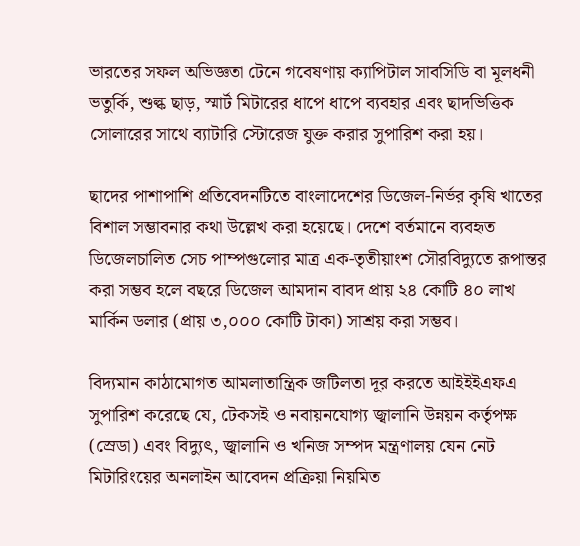ভারতের সফল অভিজ্ঞতা টেনে গবেষণায় ক্যাপিটাল সাবসিডি বা মূলধনী ভতুর্কি, শুল্ক ছাড়, স্মার্ট মিটারের ধাপে ধাপে ব্যবহার এবং ছাদভিত্তিক সোলারের সাথে ব্যাটারি স্টোরেজ যুক্ত করার সুপারিশ করা হয়।

ছাদের পাশাপাশি প্রতিবেদনটিতে বাংলাদেশের ডিজেল-নির্ভর কৃষি খাতের বিশাল সম্ভাবনার কথা উল্লেখ করা হয়েছে। দেশে বর্তমানে ব্যবহৃত ডিজেলচালিত সেচ পাম্পগুলোর মাত্র এক-তৃতীয়াংশ সৌরবিদ্যুতে রূপান্তর করা সম্ভব হলে বছরে ডিজেল আমদান বাবদ প্রায় ২৪ কোটি ৪০ লাখ মার্কিন ডলার (প্রায় ৩,০০০ কোটি টাকা) সাশ্রয় করা সম্ভব।

বিদ্যমান কাঠামোগত আমলাতান্ত্রিক জটিলতা দূর করতে আইইইএফএ সুপারিশ করেছে যে, টেকসই ও নবায়নযোগ্য জ্বালানি উন্নয়ন কর্তৃপক্ষ (স্রেডা) এবং বিদ্যুৎ, জ্বালানি ও খনিজ সম্পদ মন্ত্রণালয় যেন নেট মিটারিংয়ের অনলাইন আবেদন প্রক্রিয়া নিয়মিত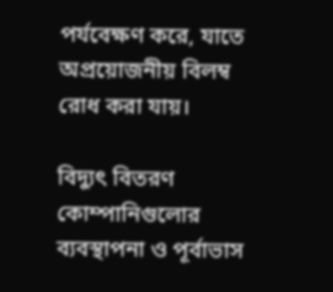পর্যবেক্ষণ করে, যাতে অপ্রয়োজনীয় বিলম্ব রোধ করা যায়।

বিদ্যুৎ বিতরণ কোম্পানিগুলোর ব্যবস্থাপনা ও পূর্বাভাস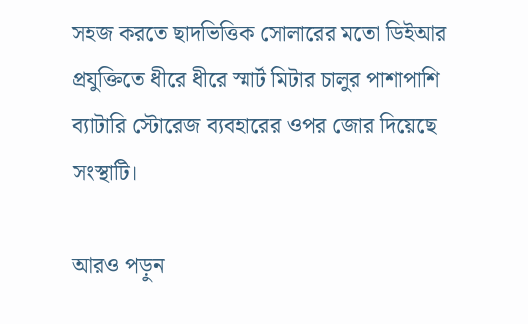সহজ করতে ছাদভিত্তিক সোলারের মতো ডিইআর প্রযুক্তিতে ধীরে ধীরে স্মার্ট মিটার চালুর পাশাপাশি ব্যাটারি স্টোরেজ ব্যবহারের ওপর জোর দিয়েছে সংস্থাটি।

আরও পড়ুন